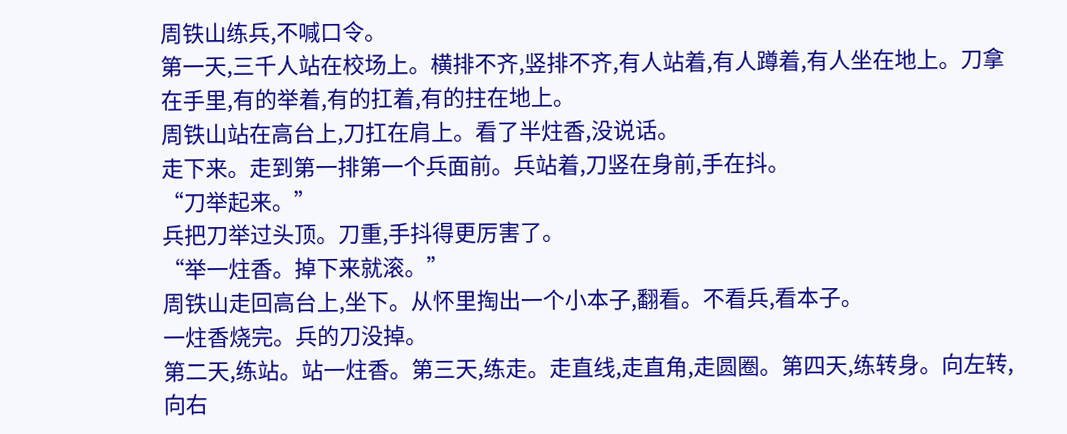周铁山练兵,不喊口令。
第一天,三千人站在校场上。横排不齐,竖排不齐,有人站着,有人蹲着,有人坐在地上。刀拿在手里,有的举着,有的扛着,有的拄在地上。
周铁山站在高台上,刀扛在肩上。看了半炷香,没说话。
走下来。走到第一排第一个兵面前。兵站着,刀竖在身前,手在抖。
“刀举起来。”
兵把刀举过头顶。刀重,手抖得更厉害了。
“举一炷香。掉下来就滚。”
周铁山走回高台上,坐下。从怀里掏出一个小本子,翻看。不看兵,看本子。
一炷香烧完。兵的刀没掉。
第二天,练站。站一炷香。第三天,练走。走直线,走直角,走圆圈。第四天,练转身。向左转,向右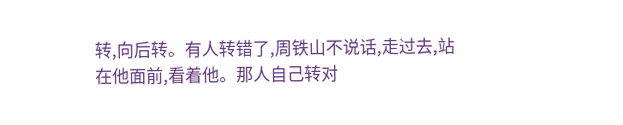转,向后转。有人转错了,周铁山不说话,走过去,站在他面前,看着他。那人自己转对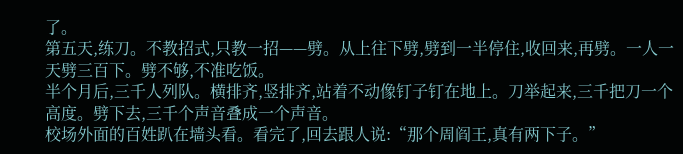了。
第五天,练刀。不教招式,只教一招——劈。从上往下劈,劈到一半停住,收回来,再劈。一人一天劈三百下。劈不够,不准吃饭。
半个月后,三千人列队。横排齐,竖排齐,站着不动像钉子钉在地上。刀举起来,三千把刀一个高度。劈下去,三千个声音叠成一个声音。
校场外面的百姓趴在墙头看。看完了,回去跟人说:“那个周阎王,真有两下子。”